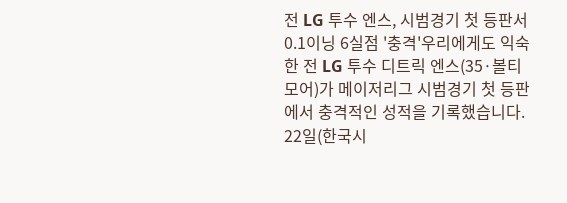전 LG 투수 엔스, 시범경기 첫 등판서 0.1이닝 6실점 '충격'우리에게도 익숙한 전 LG 투수 디트릭 엔스(35·볼티모어)가 메이저리그 시범경기 첫 등판에서 충격적인 성적을 기록했습니다. 22일(한국시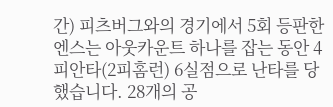간) 피츠버그와의 경기에서 5회 등판한 엔스는 아웃카운트 하나를 잡는 동안 4피안타(2피홈런) 6실점으로 난타를 당했습니다. 28개의 공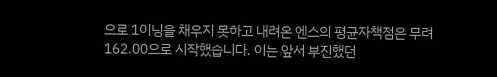으로 1이닝을 채우지 못하고 내려온 엔스의 평균자책점은 무려 162.00으로 시작했습니다. 이는 앞서 부진했던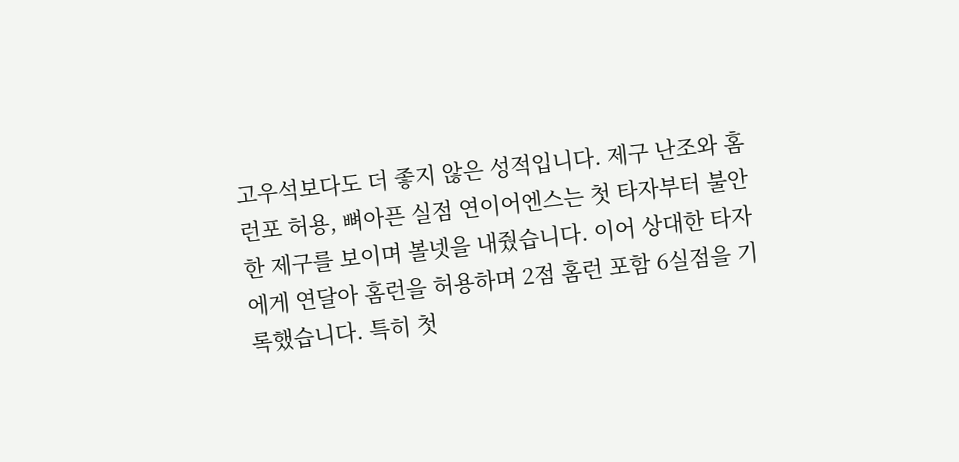고우석보다도 더 좋지 않은 성적입니다. 제구 난조와 홈런포 허용, 뼈아픈 실점 연이어엔스는 첫 타자부터 불안한 제구를 보이며 볼넷을 내줬습니다. 이어 상대한 타자에게 연달아 홈런을 허용하며 2점 홈런 포함 6실점을 기록했습니다. 특히 첫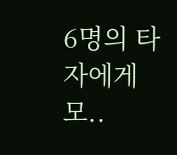6명의 타자에게 모..